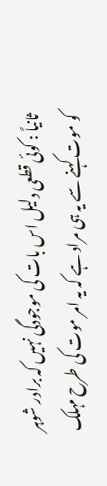ثانیاً : کوئی قطعی دلیل اس بات کی موجودگی نہیں کہ برادر شوہر کو موت کہنے سے یہ ہی مراد ہے کہ یہ امر موت کی طرح مہلک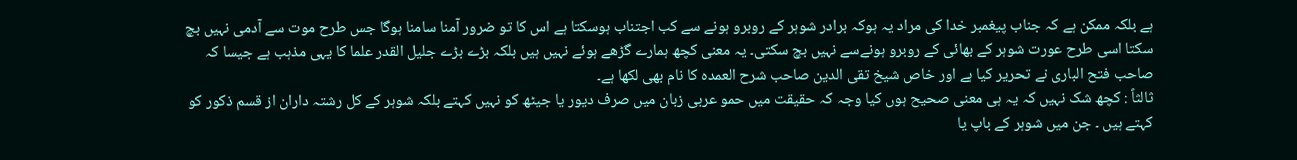ہے بلکہ ممکن ہے کہ جناب پیغمبر خدا کی مراد یہ ہوکہ برادر شوہر کے روبرو ہونے سے کب اجتناب ہوسکتا ہے اس کا تو ضرور آمنا سامنا ہوگا جس طرح موت سے آدمی نہیں بچ سکتا اسی طرح عورت شوہر کے بھائی کے روبرو ہونےسے نہیں بچ سکتی۔ یہ معنی کچھ ہمارے گڑھے ہوئے نہیں ہیں بلکہ بڑے بڑے جلیل القدر علما کا یہی مذہب ہے جیسا کہ صاحب فتح الباری نے تحریر کیا ہے اور خاص شیخ تقی الدین صاحب شرح العمدہ کا نام بھی لکھا ہے۔
ثالثاً : کچھ شک نہیں کہ یہ ہی معنی صحیح ہوں کیا وجہ کہ حقیقت میں حمو عربی زبان میں صرف دیور یا جیٹھ کو نہیں کہتے بلکہ شوہر کے کل رشتہ داران از قسم ذکور کو کہتے ہیں ۔ جن میں شوہر کے باپ یا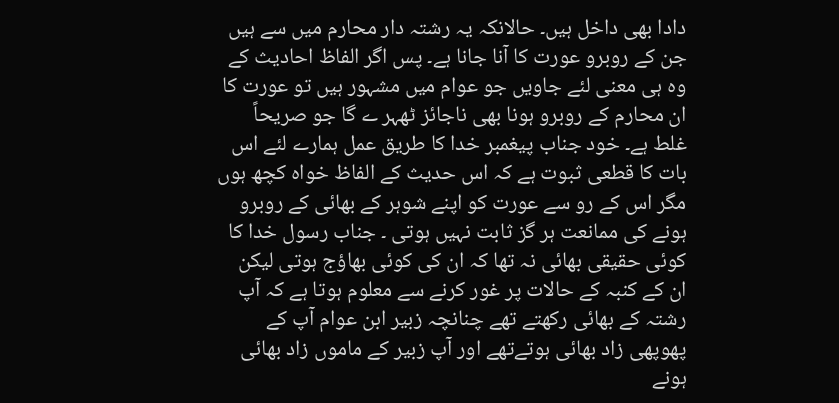دادا بھی داخل ہیں۔ حالانکہ یہ رشتہ دار محارم میں سے ہیں جن کے روبرو عورت کا آنا جانا ہے۔ پس اگر الفاظ احادیث کے وہ ہی معنی لئے جاویں جو عوام میں مشہور ہیں تو عورت کا ان محارم کے روبرو ہونا بھی ناجائز ٹھہر ے گا جو صریحاً غلط ہے۔ خود جناب پیغمبر خدا کا طریق عمل ہمارے لئے اس بات کا قطعی ثبوت ہے کہ اس حدیث کے الفاظ خواہ کچھ ہوں مگر اس کے رو سے عورت کو اپنے شوہر کے بھائی کے روبرو ہونے کی ممانعت ہر گز ثابت نہیں ہوتی ۔ جناب رسول خدا کا کوئی حقیقی بھائی نہ تھا کہ ان کی کوئی بھاؤج ہوتی لیکن ان کے کنبہ کے حالات پر غور کرنے سے معلوم ہوتا ہے کہ آپ رشتہ کے بھائی رکھتے تھے چنانچہ زبیر ابن عوام آپ کے پھوپھی زاد بھائی ہوتےتھے اور آپ زبیر کے ماموں زاد بھائی ہونے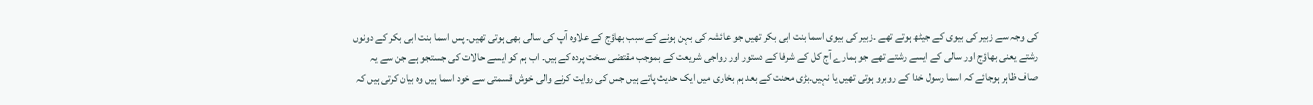کی وجہ سے زبیر کی بیوی کے جیٹھ ہوتے تھے ۔زبیر کی بیوی اسما بنت ابی بکر تھیں جو عائشہ کی بہن ہونے کے سبب بھاؤج کے علاوہ آپ کی سالی بھی ہوتی تھیں۔ پس اسما بنت ابی بکر کے دونوں رشتے یعنی بھاؤج اور سالی کے ایسے رشتے تھے جو ہمارے آج کل کے شرفا کے دستور اور رواجی شریعت کے بموجب مقتضی سخت پردہ کے ہیں۔ اب ہم کو ایسے حالات کی جستجو ہے جن سے یہ صاف ظاہر ہوجائے کہ اسما رسول خدا کے روبرو ہوتی تھیں یا نہیں۔بڑی محنت کے بعد ہم بخاری میں ایک حدیث پاتے ہیں جس کی روایت کرنے والی خوش قسمتی سے خود اسما ہیں وہ بیان کرتی ہیں کہ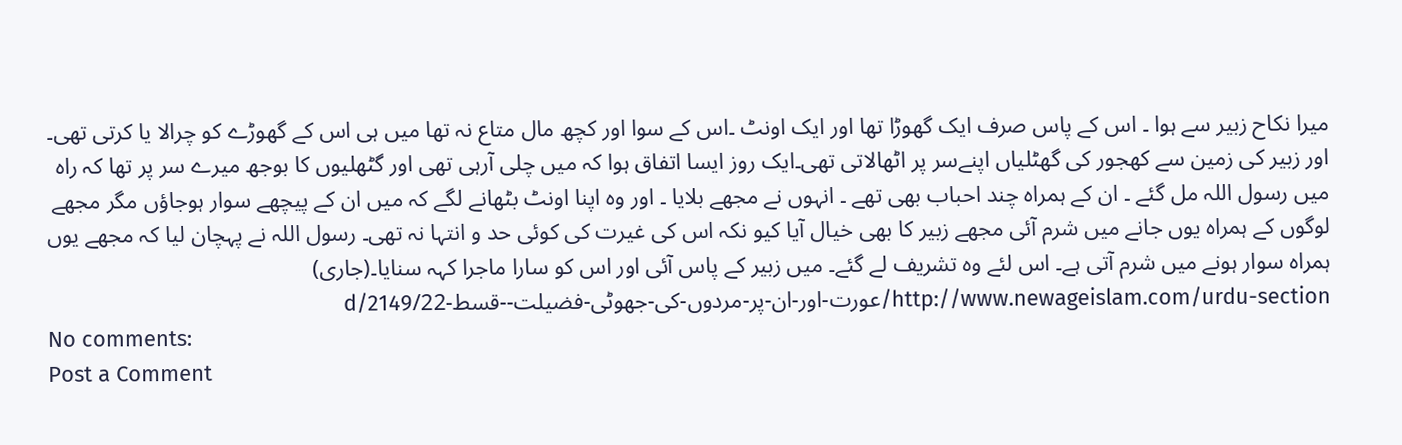میرا نکاح زبیر سے ہوا ۔ اس کے پاس صرف ایک گھوڑا تھا اور ایک اونٹ ۔اس کے سوا اور کچھ مال متاع نہ تھا میں ہی اس کے گھوڑے کو چرالا یا کرتی تھی۔ اور زبیر کی زمین سے کھجور کی گھٹلیاں اپنےسر پر اٹھالاتی تھی۔ایک روز ایسا اتفاق ہوا کہ میں چلی آرہی تھی اور گٹھلیوں کا بوجھ میرے سر پر تھا کہ راہ میں رسول اللہ مل گئے ۔ ان کے ہمراہ چند احباب بھی تھے ۔ انہوں نے مجھے بلایا ۔ اور وہ اپنا اونٹ بٹھانے لگے کہ میں ان کے پیچھے سوار ہوجاؤں مگر مجھے لوگوں کے ہمراہ یوں جانے میں شرم آئی مجھے زبیر کا بھی خیال آیا کیو نکہ اس کی غیرت کی کوئی حد و انتہا نہ تھی۔ رسول اللہ نے پہچان لیا کہ مجھے یوں ہمراہ سوار ہونے میں شرم آتی ہے۔ اس لئے وہ تشریف لے گئے۔ میں زبیر کے پاس آئی اور اس کو سارا ماجرا کہہ سنایا۔(جاری)
http://www.newageislam.com/urdu-section/عورت-اور-ان-پر-مردوں-کی-جھوٹی-فضیلت--قسط-22/d/2149
No comments:
Post a Comment